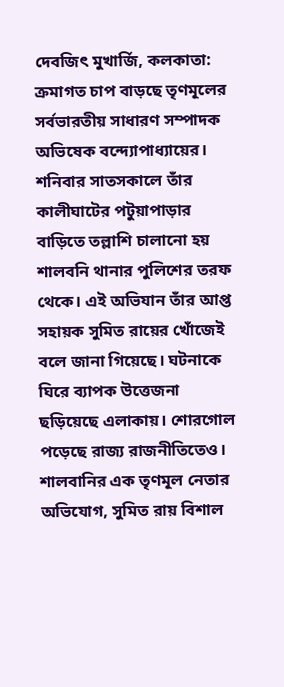দেবজিৎ মুখার্জি, কলকাতা: ক্রমাগত চাপ বাড়ছে তৃণমূলের সর্বভারতীয় সাধারণ সম্পাদক অভিষেক বন্দ্যোপাধ্যায়ের। শনিবার সাতসকালে তাঁর কালীঘাটের পটুয়াপাড়ার বাড়িতে তল্লাশি চালানো হয় শালবনি থানার পুলিশের তরফ থেকে। এই অভিযান তাঁর আপ্ত সহায়ক সুমিত রায়ের খোঁজেই বলে জানা গিয়েছে। ঘটনাকে ঘিরে ব্যাপক উত্তেজনা ছড়িয়েছে এলাকায়। শোরগোল পড়েছে রাজ্য রাজনীতিতেও।
শালবানির এক তৃণমূল নেতার অভিযোগ, সুমিত রায় বিশাল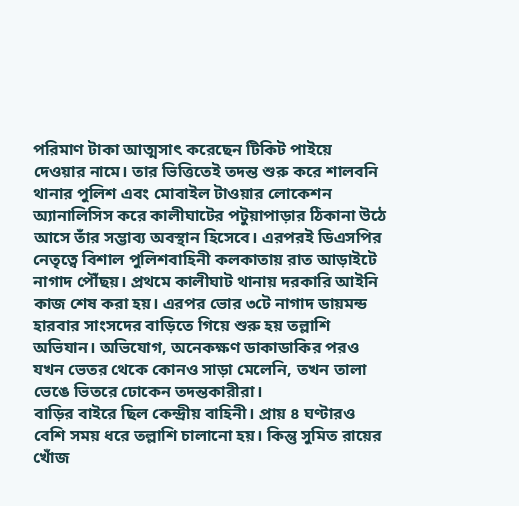পরিমাণ টাকা আত্মসাৎ করেছেন টিকিট পাইয়ে দেওয়ার নামে। তার ভিত্তিতেই তদন্ত শুরু করে শালবনি থানার পুলিশ এবং মোবাইল টাওয়ার লোকেশন অ্যানালিসিস করে কালীঘাটের পটুয়াপাড়ার ঠিকানা উঠে আসে তাঁর সম্ভাব্য অবস্থান হিসেবে। এরপরই ডিএসপির নেতৃত্বে বিশাল পুলিশবাহিনী কলকাতায় রাত আড়াইটে নাগাদ পৌঁছয়। প্রথমে কালীঘাট থানায় দরকারি আইনি কাজ শেষ করা হয়। এরপর ভোর ৩টে নাগাদ ডায়মন্ড হারবার সাংসদের বাড়িতে গিয়ে শুরু হয় তল্লাশি অভিযান। অভিযোগ, অনেকক্ষণ ডাকাডাকির পরও যখন ভেতর থেকে কোনও সাড়া মেলেনি, তখন তালা ভেঙে ভিতরে ঢোকেন তদন্তকারীরা।
বাড়ির বাইরে ছিল কেন্দ্রীয় বাহিনী। প্রায় ৪ ঘণ্টারও বেশি সময় ধরে তল্লাশি চালানো হয়। কিন্তু সুমিত রায়ের খোঁজ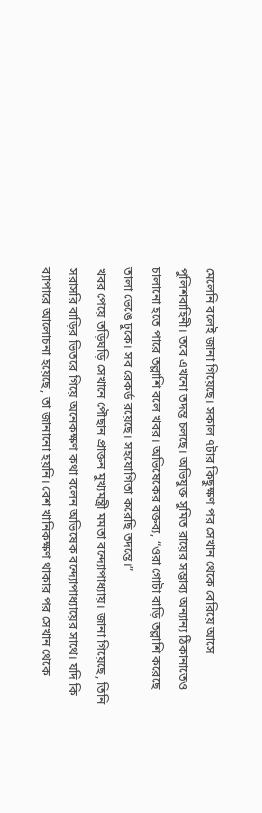মেলেনি বলেই জানা গিয়েছে। সকাল ৭টার কিছুক্ষণ পর সেখান থেকে বেরিয়ে আসে পুলিশবাহিনী। তবে এখনো তদন্ত চলছে। অভিযুক্ত সুমিত রায়ের সম্ভাব্য অন্যান্য ঠিকানাতেও চালানো হতে পারে তল্লাশি বলে খবর। অভিষেকের বক্তব্য, “ওরা গোটা বাড়ি তল্লাশি করেছে তালা ভেঙে ঢুকে। সব রেকর্ড রয়েছে। সহযোগিতা করেছি তদন্তে।”
খবর পেয়ে তড়িঘড়ি সেখানে পৌছান প্রাক্তন মুখ্যমন্ত্রী মমতা বন্দ্যোপাধ্যায়। জানা গিয়েছে, তিনি সরাসরি বাড়ির ভিতরে গিয়ে অনেকক্ষণ কথা বলেন অভিষেক বন্দ্যোপাধ্যায়ের সাথে। যদি কি ব্যাপারে আলোচনা হয়েছে, তা জানানো হয়নি। বেশ খানিকক্ষণ থাকার পর সেখান থেকে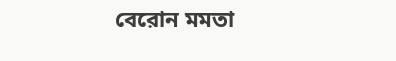বেরোন মমতা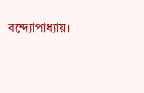বন্দ্যোপাধ্যায়।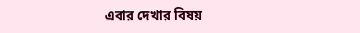এবার দেখার বিষয়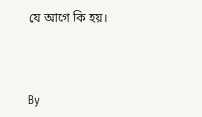যে আগে কি হয়।



By